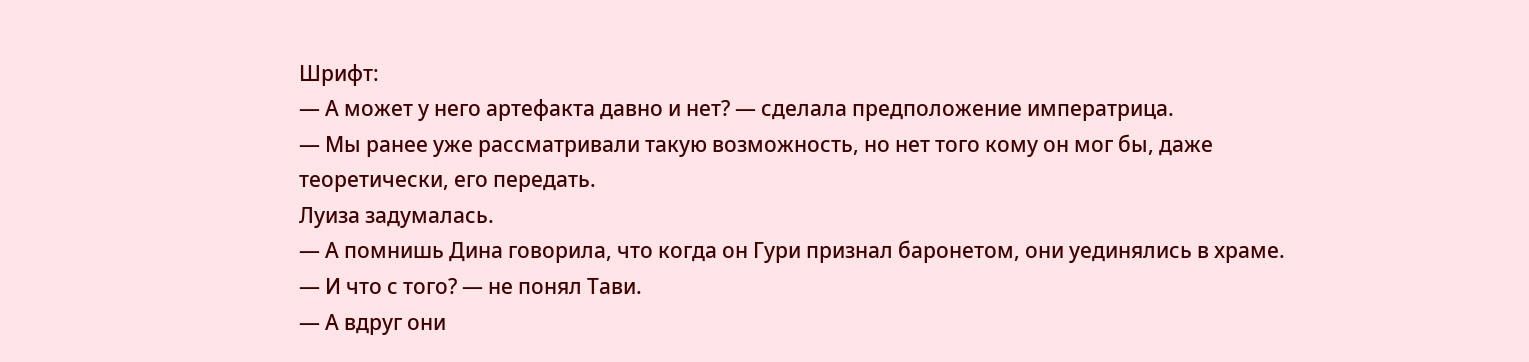Шрифт:
— А может у него артефакта давно и нет? — сделала предположение императрица.
— Мы ранее уже рассматривали такую возможность, но нет того кому он мог бы, даже теоретически, его передать.
Луиза задумалась.
— А помнишь Дина говорила, что когда он Гури признал баронетом, они уединялись в храме.
— И что с того? — не понял Тави.
— А вдруг они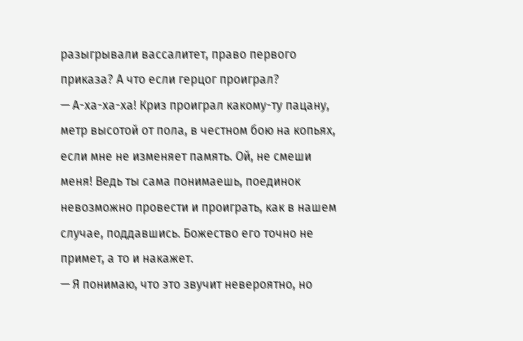разыгрывали вассалитет, право первого приказа? А что если герцог проиграл?
— А-ха-ха-ха! Криз проиграл какому-ту пацану, метр высотой от пола, в честном бою на копьях, если мне не изменяет память. Ой, не смеши меня! Ведь ты сама понимаешь, поединок невозможно провести и проиграть, как в нашем случае, поддавшись. Божество его точно не примет, а то и накажет.
— Я понимаю, что это звучит невероятно, но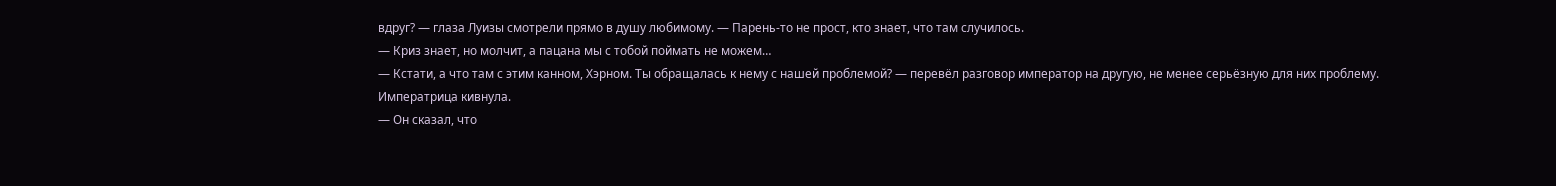вдруг? — глаза Луизы смотрели прямо в душу любимому. — Парень-то не прост, кто знает, что там случилось.
— Криз знает, но молчит, а пацана мы с тобой поймать не можем…
— Кстати, а что там с этим канном, Хэрном. Ты обращалась к нему с нашей проблемой? — перевёл разговор император на другую, не менее серьёзную для них проблему.
Императрица кивнула.
— Он сказал, что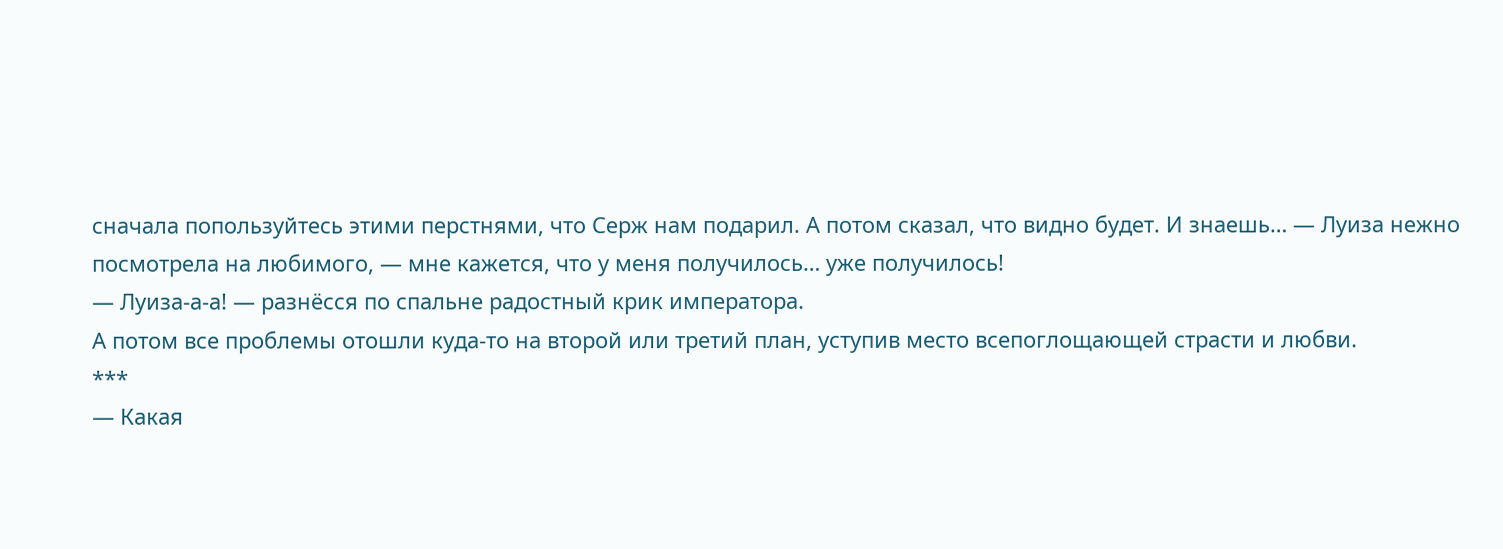сначала попользуйтесь этими перстнями, что Серж нам подарил. А потом сказал, что видно будет. И знаешь… — Луиза нежно посмотрела на любимого, — мне кажется, что у меня получилось… уже получилось!
— Луиза-а-а! — разнёсся по спальне радостный крик императора.
А потом все проблемы отошли куда-то на второй или третий план, уступив место всепоглощающей страсти и любви.
***
— Какая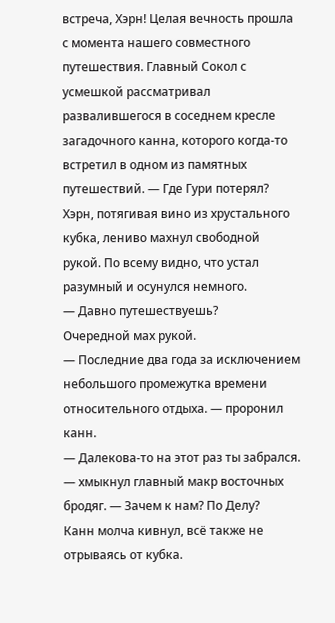встреча, Хэрн! Целая вечность прошла с момента нашего совместного путешествия. Главный Сокол с усмешкой рассматривал развалившегося в соседнем кресле загадочного канна, которого когда-то встретил в одном из памятных путешествий. — Где Гури потерял?
Хэрн, потягивая вино из хрустального кубка, лениво махнул свободной рукой. По всему видно, что устал разумный и осунулся немного.
— Давно путешествуешь?
Очередной мах рукой.
— Последние два года за исключением небольшого промежутка времени относительного отдыха. — проронил канн.
— Далекова-то на этот раз ты забрался. — хмыкнул главный макр восточных бродяг. — Зачем к нам? По Делу?
Канн молча кивнул, всё также не отрываясь от кубка.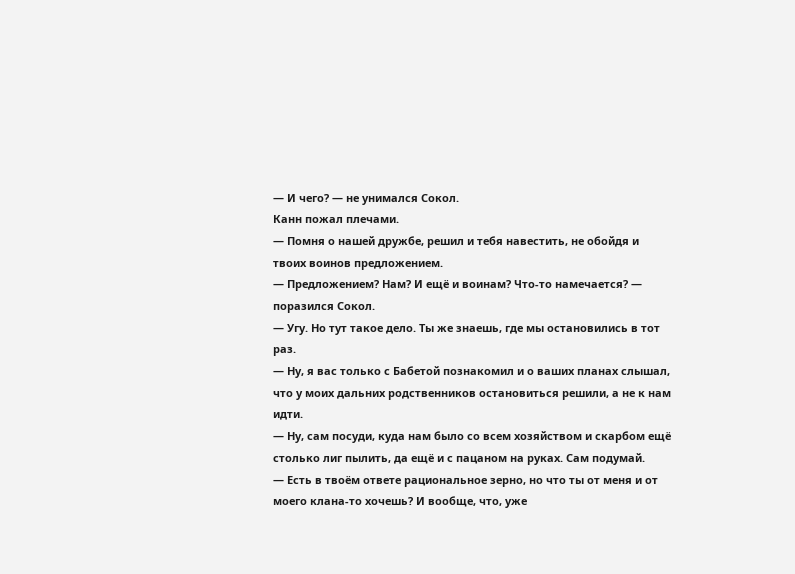— И чего? — не унимался Сокол.
Канн пожал плечами.
— Помня о нашей дружбе, решил и тебя навестить, не обойдя и твоих воинов предложением.
— Предложением? Нам? И ещё и воинам? Что-то намечается? — поразился Сокол.
— Угу. Но тут такое дело. Ты же знаешь, где мы остановились в тот раз.
— Ну, я вас только с Бабетой познакомил и о ваших планах слышал, что у моих дальних родственников остановиться решили, а не к нам идти.
— Ну, сам посуди, куда нам было со всем хозяйством и скарбом ещё столько лиг пылить, да ещё и с пацаном на руках. Сам подумай.
— Есть в твоём ответе рациональное зерно, но что ты от меня и от моего клана-то хочешь? И вообще, что, уже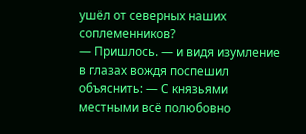ушёл от северных наших соплеменников?
— Пришлось. — и видя изумление в глазах вождя поспешил объяснить: — С князьями местными всё полюбовно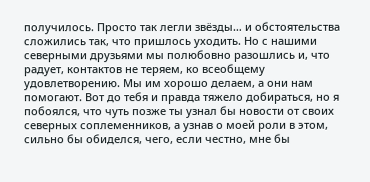получилось. Просто так легли звёзды… и обстоятельства сложились так, что пришлось уходить. Но с нашими северными друзьями мы полюбовно разошлись и, что радует, контактов не теряем, ко всеобщему удовлетворению. Мы им хорошо делаем, а они нам помогают. Вот до тебя и правда тяжело добираться, но я побоялся, что чуть позже ты узнал бы новости от своих северных соплеменников, а узнав о моей роли в этом, сильно бы обиделся, чего, если честно, мне бы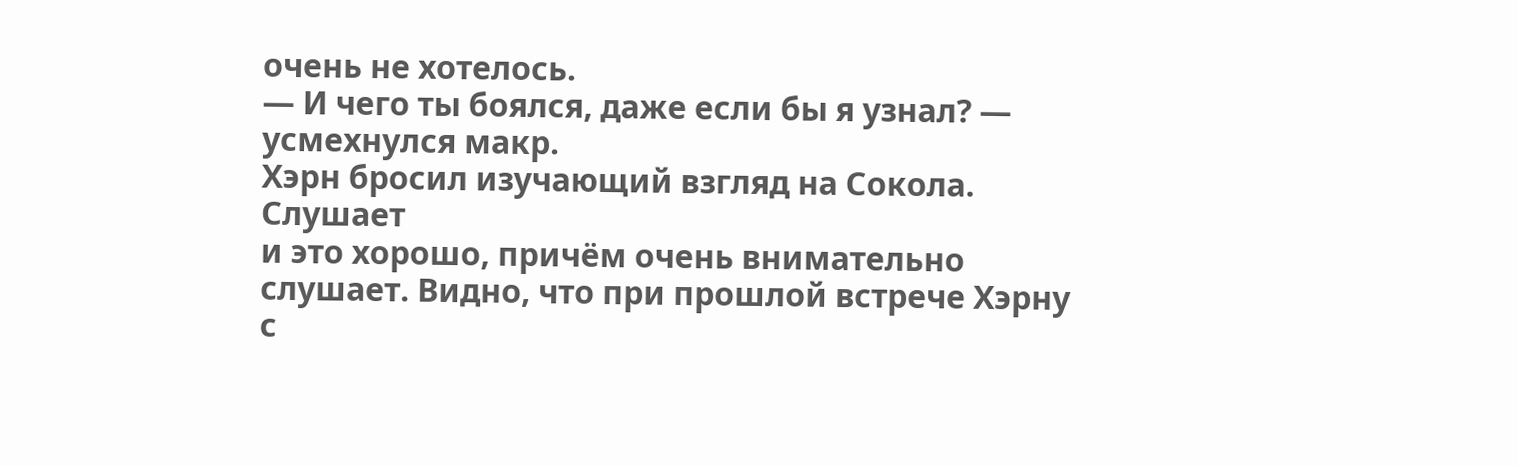очень не хотелось.
— И чего ты боялся, даже если бы я узнал? — усмехнулся макр.
Хэрн бросил изучающий взгляд на Сокола. Слушает
и это хорошо, причём очень внимательно слушает. Видно, что при прошлой встрече Хэрну с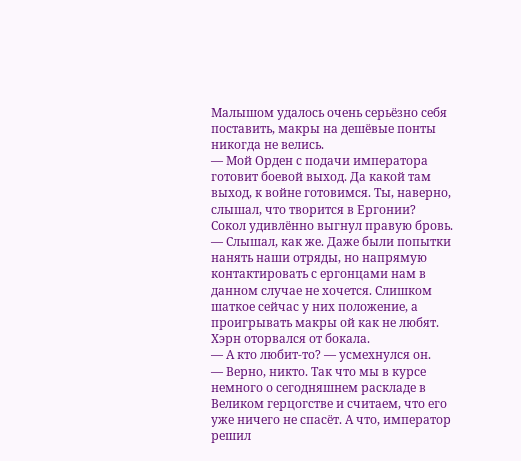Малышом удалось очень серьёзно себя поставить, макры на дешёвые понты никогда не велись.
— Мой Орден с подачи императора готовит боевой выход. Да какой там выход, к войне готовимся. Ты, наверно, слышал, что творится в Ергонии?
Сокол удивлённо выгнул правую бровь.
— Слышал, как же. Даже были попытки нанять наши отряды, но напрямую контактировать с ергонцами нам в данном случае не хочется. Слишком шаткое сейчас у них положение, а проигрывать макры ой как не любят.
Хэрн оторвался от бокала.
— А кто любит-то? — усмехнулся он.
— Верно, никто. Так что мы в курсе немного о сегодняшнем раскладе в Великом герцогстве и считаем, что его уже ничего не спасёт. А что, император решил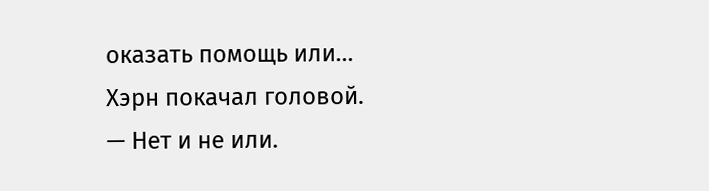оказать помощь или…
Хэрн покачал головой.
— Нет и не или.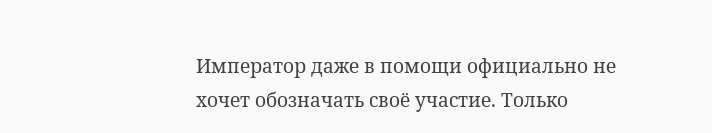Император даже в помощи официально не хочет обозначать своё участие. Только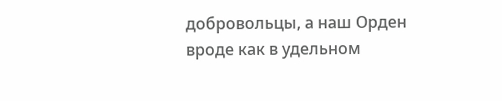добровольцы, а наш Орден вроде как в удельном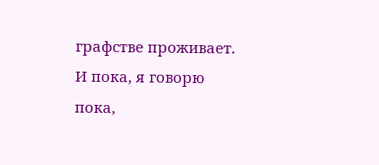графстве проживает. И пока, я говорю пока,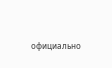официально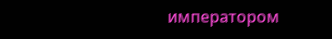императором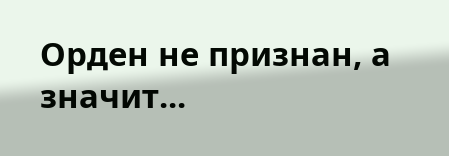Орден не признан, а значит...